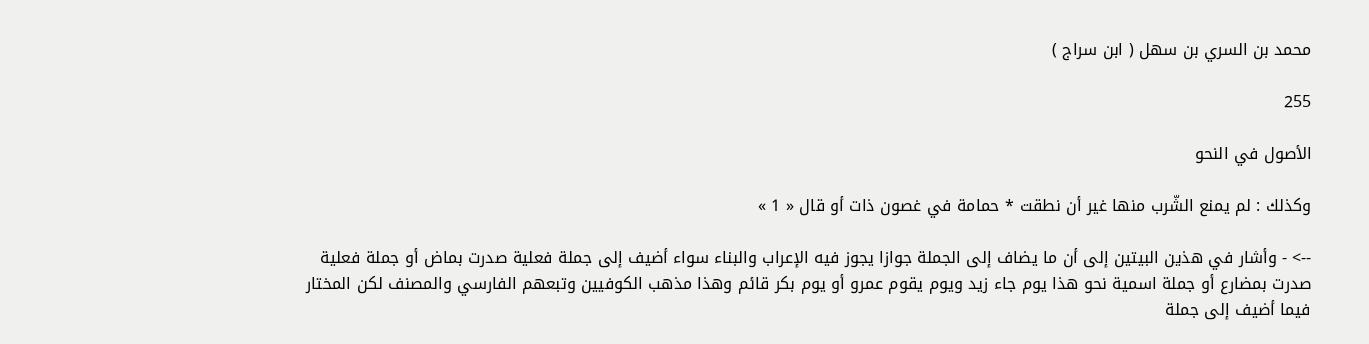محمد بن السري بن سهل ( ابن سراج )

255

الأصول في النحو

وكذلك : لم يمنع الشّرب منها غير أن نطقت * حمامة في غصون ذات أو قال « 1 »

--> - وأشار في هذين البيتين إلى أن ما يضاف إلى الجملة جوازا يجوز فيه الإعراب والبناء سواء أضيف إلى جملة فعلية صدرت بماض أو جملة فعلية صدرت بمضارع أو جملة اسمية نحو هذا يوم جاء زيد ويوم يقوم عمرو أو يوم بكر قائم وهذا مذهب الكوفيين وتبعهم الفارسي والمصنف لكن المختار فيما أضيف إلى جملة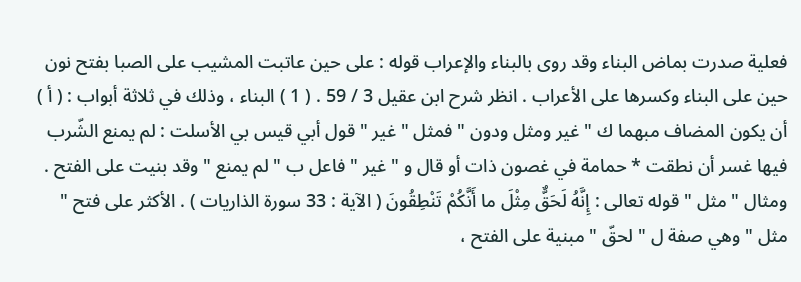فعلية صدرت بماض البناء وقد روى بالبناء والإعراب قوله : على حين عاتبت المشيب على الصبا بفتح نون حين على البناء وكسرها على الأعراب . انظر شرح ابن عقيل 3 / 59 . ( 1 ) البناء ، وذلك في ثلاثة أبواب : ( أ ) أن يكون المضاف مبهما ك " غير ومثل ودون " فمثل " غير " قول أبي قيس بي الأسلت : لم يمنع الشّرب فيها غسر أن نطقت * حمامة في غصون ذات أو قال و " غير " فاعل ب " لم يمنع " وقد بنيت على الفتح . ومثال " مثل " قوله تعالى : إِنَّهُ لَحَقٌّ مِثْلَ ما أَنَّكُمْ تَنْطِقُونَ ( الآية : 33 سورة الذاريات ) . الأكثر على فتح " مثل " وهي صفة ل " لحقّ " مبنية على الفتح ،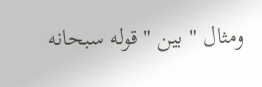ومثال " بين " قوله سبحانه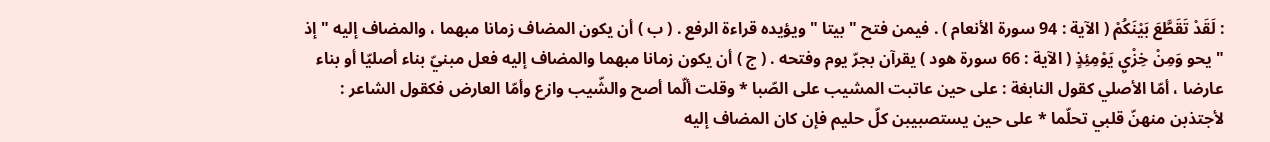: لَقَدْ تَقَطَّعَ بَيْنَكُمْ ( الآية : 94 سورة الأنعام ) . فيمن فتح " بيتا " ويؤيده قراءة الرفع . ( ب ) أن يكون المضاف زمانا مبهما ، والمضاف إليه " إذ " يحو وَمِنْ خِزْيِ يَوْمِئِذٍ ( الآية : 66 سورة هود ) يقرآن بجرّ يوم وفتحه . ( ج ) أن يكون زمانا مبهما والمضاف إليه فعل مبنيّ بناء أصليّا أو بناء عارضا ، أمّا الأصلي كقول النابغة : على حين عاتبت المشيب على الصّبا * وقلت ألّما أصح والشّيب وازع وأمّا العارض فكقول الشاعر : لأجتذبن منهنّ قلبي تحلّما * على حين يستصبيبن كلّ حليم فإن كان المضاف إليه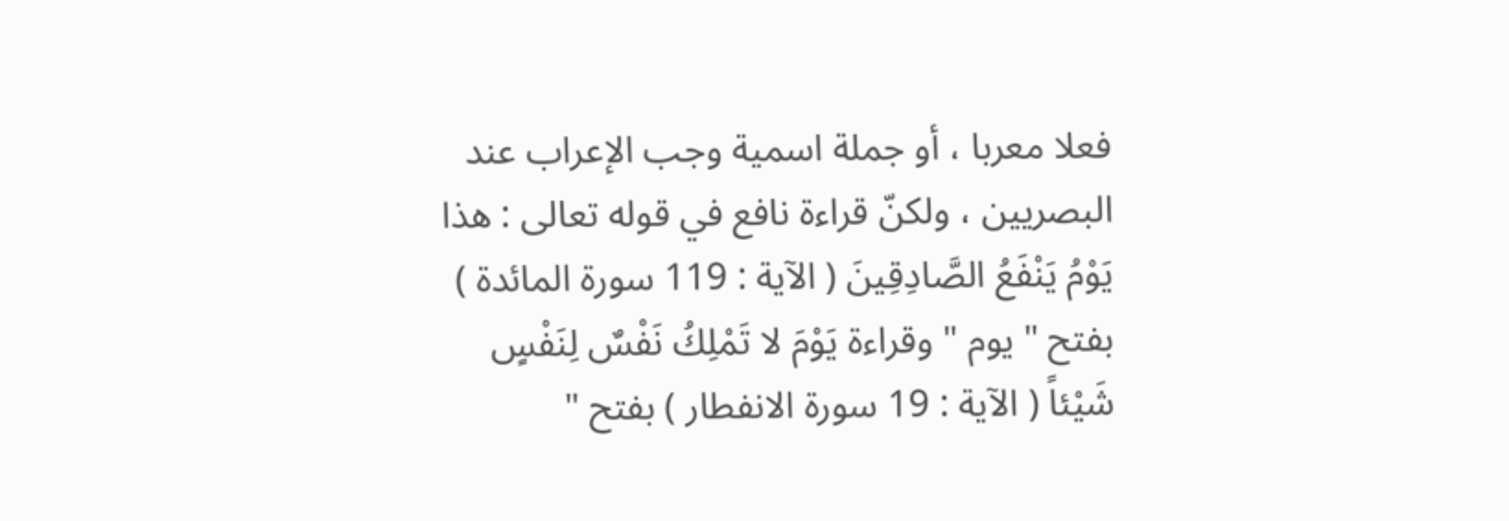فعلا معربا ، أو جملة اسمية وجب الإعراب عند البصريين ، ولكنّ قراءة نافع في قوله تعالى : هذا يَوْمُ يَنْفَعُ الصَّادِقِينَ ( الآية : 119 سورة المائدة ) بفتح " يوم " وقراءة يَوْمَ لا تَمْلِكُ نَفْسٌ لِنَفْسٍ شَيْئاً ( الآية : 19 سورة الانفطار ) بفتح "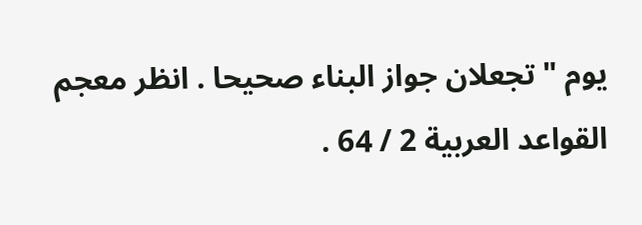يوم " تجعلان جواز البناء صحيحا . انظر معجم القواعد العربية 2 / 64 .